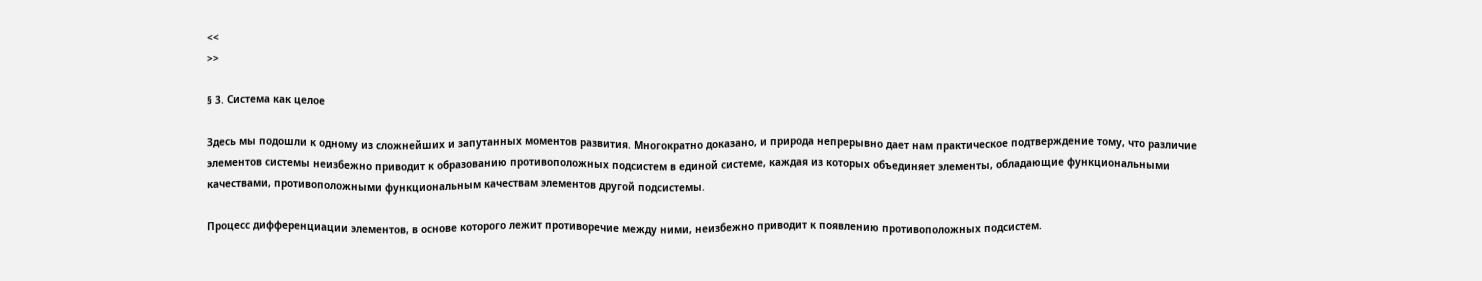<<
>>

§ 3. Система как целое

Здесь мы подошли к одному из сложнейших и запутанных моментов развития. Многократно доказано, и природа непрерывно дает нам практическое подтверждение тому, что различие элементов системы неизбежно приводит к образованию противоположных подсистем в единой системе, каждая из которых объединяет элементы, обладающие функциональными качествами, противоположными функциональным качествам элементов другой подсистемы.

Процесс дифференциации элементов, в основе которого лежит противоречие между ними, неизбежно приводит к появлению противоположных подсистем.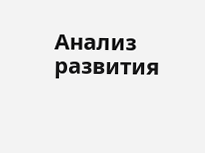Анализ развития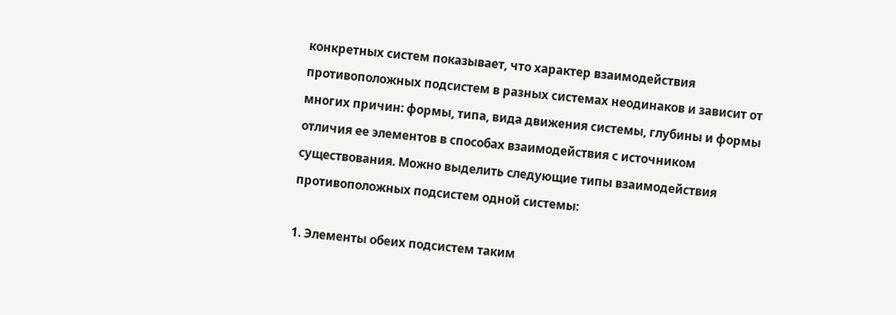конкретных систем показывает, что характер взаимодействия противоположных подсистем в разных системах неодинаков и зависит от многих причин: формы, типа, вида движения системы, глубины и формы отличия ее элементов в способах взаимодействия с источником существования. Можно выделить следующие типы взаимодействия противоположных подсистем одной системы:

1. Элементы обеих подсистем таким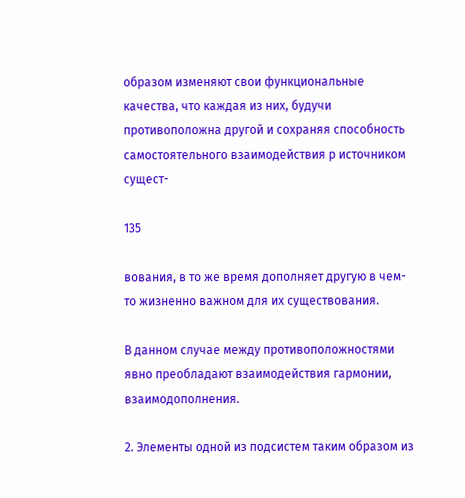образом изменяют свои функциональные качества, что каждая из них, будучи противоположна другой и сохраняя способность самостоятельного взаимодействия р источником сущест-

135

вования, в то же время дополняет другую в чем-то жизненно важном для их существования.

В данном случае между противоположностями явно преобладают взаимодействия гармонии, взаимодополнения.

2. Элементы одной из подсистем таким образом из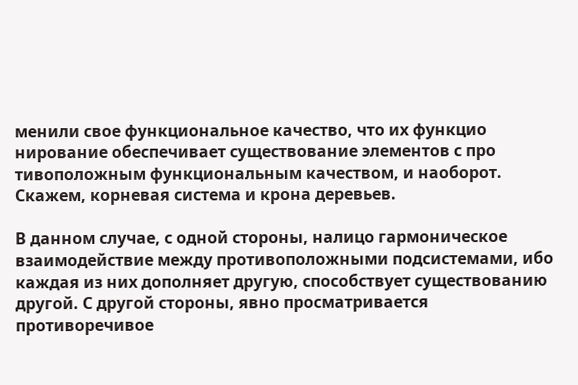менили свое функциональное качество, что их функцио нирование обеспечивает существование элементов с про тивоположным функциональным качеством, и наоборот. Скажем, корневая система и крона деревьев.

В данном случае, с одной стороны, налицо гармоническое взаимодействие между противоположными подсистемами, ибо каждая из них дополняет другую, способствует существованию другой. С другой стороны, явно просматривается противоречивое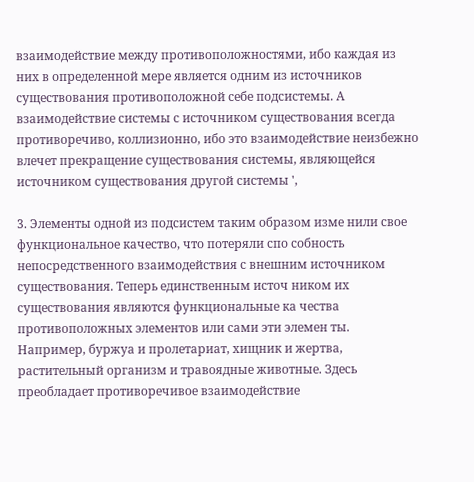взаимодействие между противоположностями, ибо каждая из них в определенной мере является одним из источников существования противоположной себе подсистемы. А взаимодействие системы с источником существования всегда противоречиво, коллизионно, ибо это взаимодействие неизбежно влечет прекращение существования системы, являющейся источником существования другой системы ',

3. Элементы одной из подсистем таким образом изме нили свое функциональное качество, что потеряли спо собность непосредственного взаимодействия с внешним источником существования. Теперь единственным источ ником их существования являются функциональные ка чества противоположных элементов или сами эти элемен ты. Например, буржуа и пролетариат, хищник и жертва, растительный организм и травоядные животные. Здесь преобладает противоречивое взаимодействие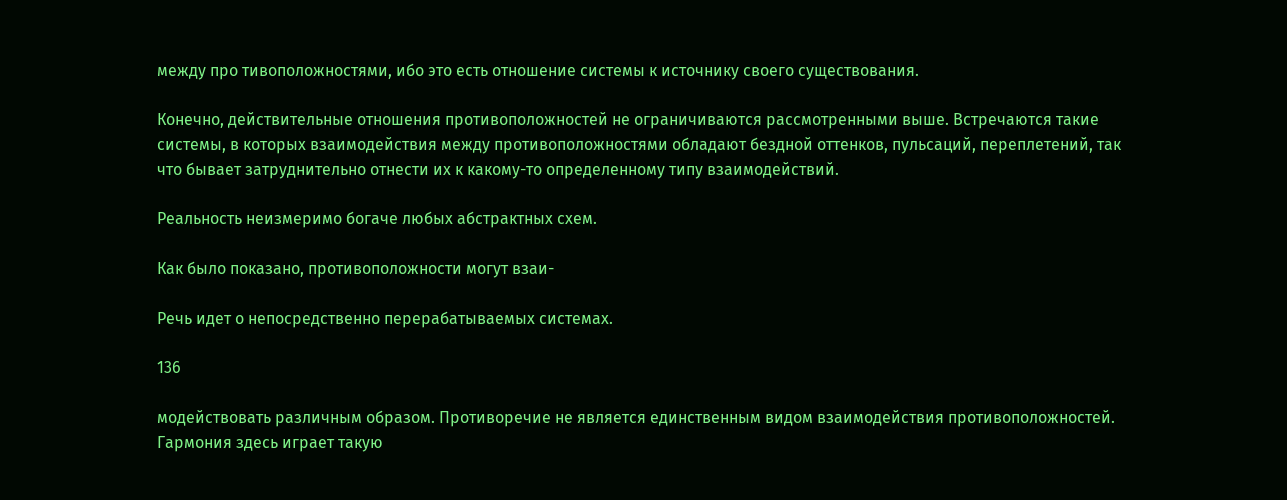между про тивоположностями, ибо это есть отношение системы к источнику своего существования.

Конечно, действительные отношения противоположностей не ограничиваются рассмотренными выше. Встречаются такие системы, в которых взаимодействия между противоположностями обладают бездной оттенков, пульсаций, переплетений, так что бывает затруднительно отнести их к какому-то определенному типу взаимодействий.

Реальность неизмеримо богаче любых абстрактных схем.

Как было показано, противоположности могут взаи-

Речь идет о непосредственно перерабатываемых системах.

136

модействовать различным образом. Противоречие не является единственным видом взаимодействия противоположностей. Гармония здесь играет такую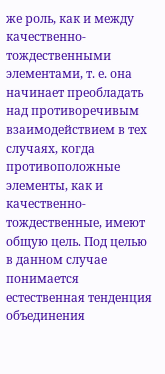же роль, как и между качественно-тождественными элементами, т. е. она начинает преобладать над противоречивым взаимодействием в тех случаях, когда противоположные элементы, как и качественно-тождественные, имеют общую цель. Под целью в данном случае понимается естественная тенденция объединения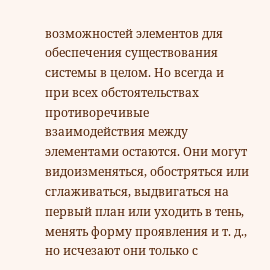возможностей элементов для обеспечения существования системы в целом. Но всегда и при всех обстоятельствах противоречивые взаимодействия между элементами остаются. Они могут видоизменяться, обостряться или сглаживаться, выдвигаться на первый план или уходить в тень, менять форму проявления и т. д., но исчезают они только с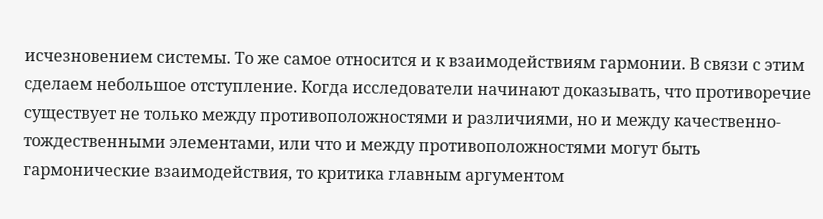исчезновением системы. То же самое относится и к взаимодействиям гармонии. В связи с этим сделаем небольшое отступление. Когда исследователи начинают доказывать, что противоречие существует не только между противоположностями и различиями, но и между качественно-тождественными элементами, или что и между противоположностями могут быть гармонические взаимодействия, то критика главным аргументом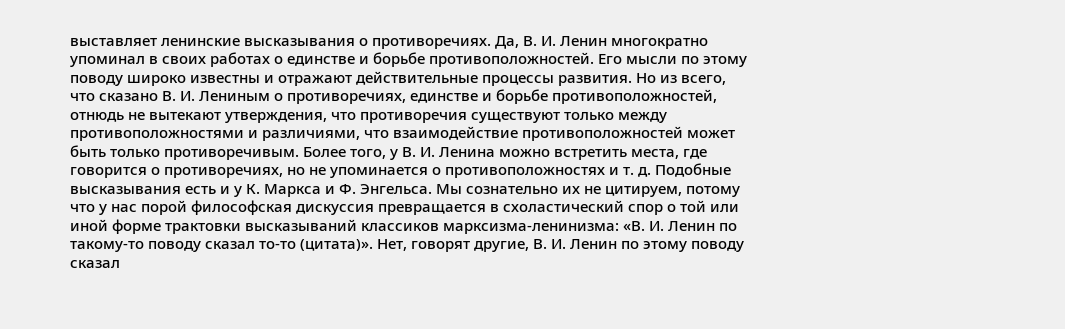выставляет ленинские высказывания о противоречиях. Да, В. И. Ленин многократно упоминал в своих работах о единстве и борьбе противоположностей. Его мысли по этому поводу широко известны и отражают действительные процессы развития. Но из всего, что сказано В. И. Лениным о противоречиях, единстве и борьбе противоположностей, отнюдь не вытекают утверждения, что противоречия существуют только между противоположностями и различиями, что взаимодействие противоположностей может быть только противоречивым. Более того, у В. И. Ленина можно встретить места, где говорится о противоречиях, но не упоминается о противоположностях и т. д. Подобные высказывания есть и у К. Маркса и Ф. Энгельса. Мы сознательно их не цитируем, потому что у нас порой философская дискуссия превращается в схоластический спор о той или иной форме трактовки высказываний классиков марксизма-ленинизма: «В. И. Ленин по такому-то поводу сказал то-то (цитата)». Нет, говорят другие, В. И. Ленин по этому поводу сказал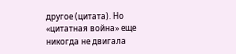другое (цитата). Но «цитатная война» еще никогда не двигала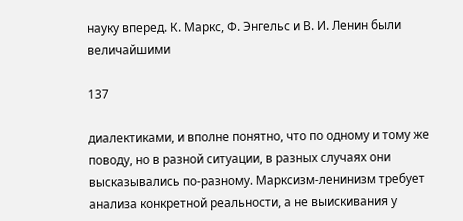науку вперед. К. Маркс, Ф. Энгельс и В. И. Ленин были величайшими

137

диалектиками, и вполне понятно, что по одному и тому же поводу, но в разной ситуации, в разных случаях они высказывались по-разному. Марксизм-ленинизм требует анализа конкретной реальности, а не выискивания у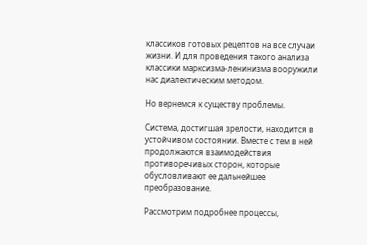классиков готовых рецептов на все случаи жизни. И для проведения такого анализа классики марксизма-ленинизма вооружили нас диалектическим методом.

Но вернемся к существу проблемы.

Система, достигшая зрелости, находится в устойчивом состоянии. Вместе с тем в ней продолжаются взаимодействия противоречивых сторон, которые обусловливают ее дальнейшее преобразование.

Рассмотрим подробнее процессы,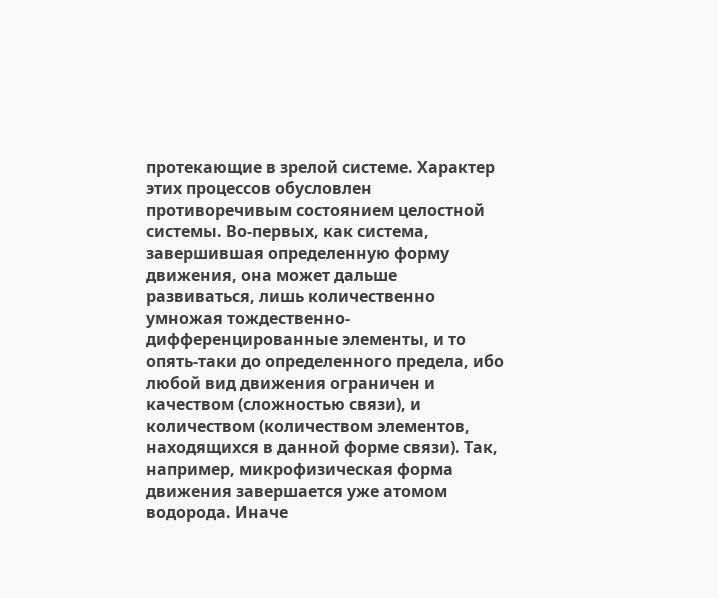протекающие в зрелой системе. Характер этих процессов обусловлен противоречивым состоянием целостной системы. Во-первых, как система, завершившая определенную форму движения, она может дальше развиваться, лишь количественно умножая тождественно-дифференцированные элементы, и то опять-таки до определенного предела, ибо любой вид движения ограничен и качеством (сложностью связи), и количеством (количеством элементов, находящихся в данной форме связи). Так, например, микрофизическая форма движения завершается уже атомом водорода. Иначе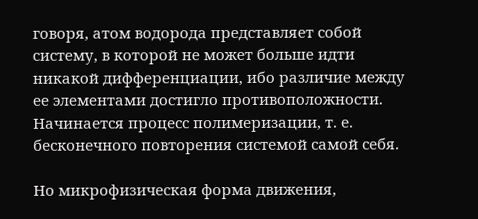говоря, атом водорода представляет собой систему, в которой не может больше идти никакой дифференциации, ибо различие между ее элементами достигло противоположности. Начинается процесс полимеризации, т. е. бесконечного повторения системой самой себя.

Но микрофизическая форма движения,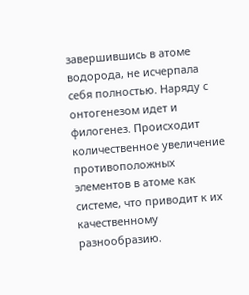завершившись в атоме водорода, не исчерпала себя полностью. Наряду с онтогенезом идет и филогенез. Происходит количественное увеличение противоположных элементов в атоме как системе, что приводит к их качественному разнообразию.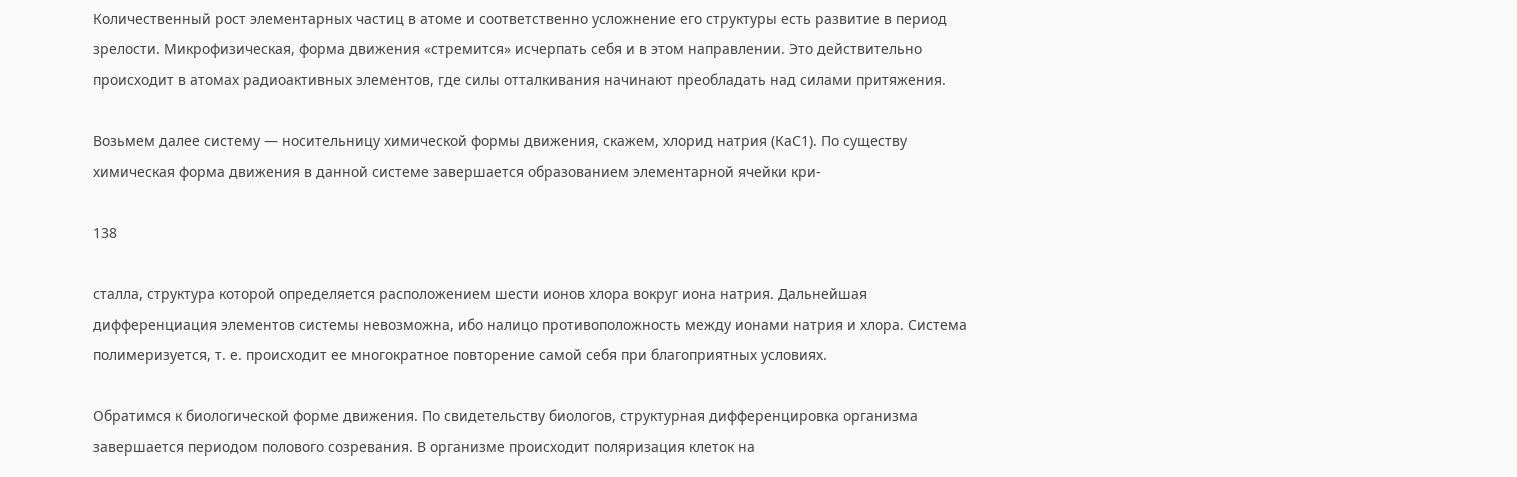Количественный рост элементарных частиц в атоме и соответственно усложнение его структуры есть развитие в период зрелости. Микрофизическая, форма движения «стремится» исчерпать себя и в этом направлении. Это действительно происходит в атомах радиоактивных элементов, где силы отталкивания начинают преобладать над силами притяжения.

Возьмем далее систему — носительницу химической формы движения, скажем, хлорид натрия (КаС1). По существу химическая форма движения в данной системе завершается образованием элементарной ячейки кри-

138

сталла, структура которой определяется расположением шести ионов хлора вокруг иона натрия. Дальнейшая дифференциация элементов системы невозможна, ибо налицо противоположность между ионами натрия и хлора. Система полимеризуется, т. е. происходит ее многократное повторение самой себя при благоприятных условиях.

Обратимся к биологической форме движения. По свидетельству биологов, структурная дифференцировка организма завершается периодом полового созревания. В организме происходит поляризация клеток на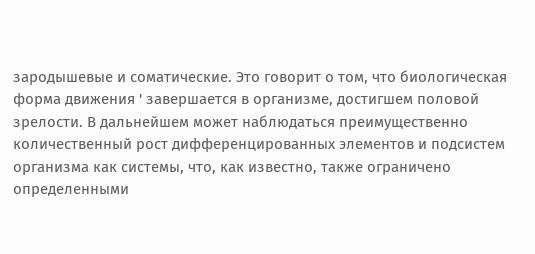зародышевые и соматические. Это говорит о том, что биологическая форма движения ' завершается в организме, достигшем половой зрелости. В дальнейшем может наблюдаться преимущественно количественный рост дифференцированных элементов и подсистем организма как системы, что, как известно, также ограничено определенными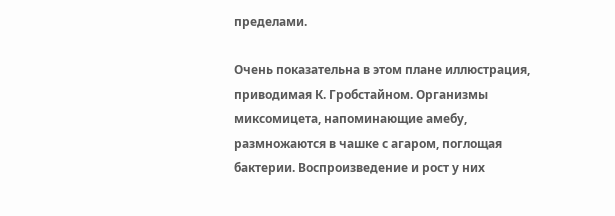пределами.

Очень показательна в этом плане иллюстрация, приводимая К. Гробстайном. Организмы миксомицета, напоминающие амебу, размножаются в чашке с агаром, поглощая бактерии. Воспроизведение и рост у них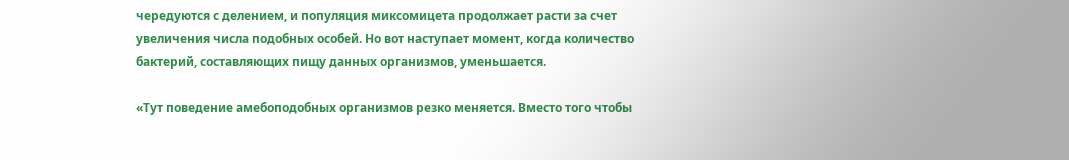чередуются с делением, и популяция миксомицета продолжает расти за счет увеличения числа подобных особей. Но вот наступает момент, когда количество бактерий, составляющих пищу данных организмов, уменьшается.

«Тут поведение амебоподобных организмов резко меняется. Вместо того чтобы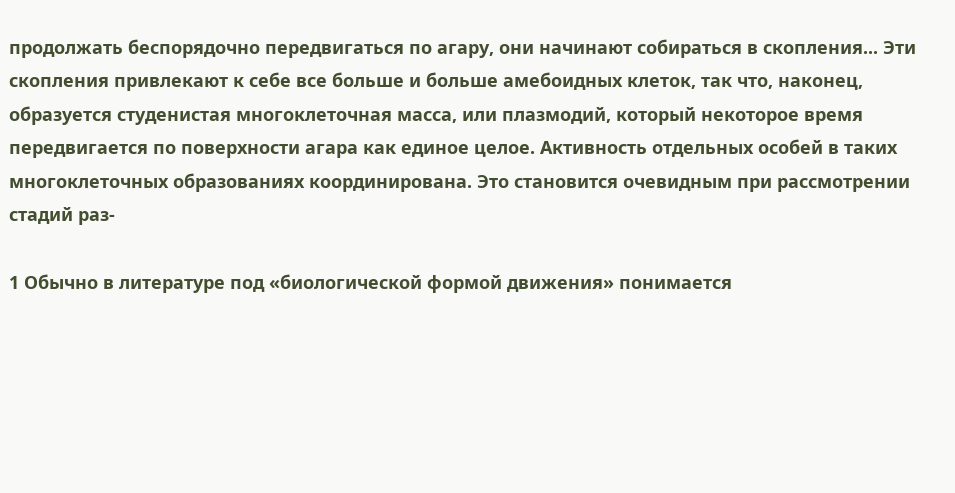продолжать беспорядочно передвигаться по агару, они начинают собираться в скопления... Эти скопления привлекают к себе все больше и больше амебоидных клеток, так что, наконец, образуется студенистая многоклеточная масса, или плазмодий, который некоторое время передвигается по поверхности агара как единое целое. Активность отдельных особей в таких многоклеточных образованиях координирована. Это становится очевидным при рассмотрении стадий раз-

1 Обычно в литературе под «биологической формой движения» понимается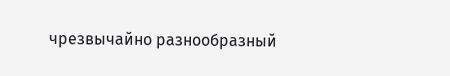чрезвычайно разнообразный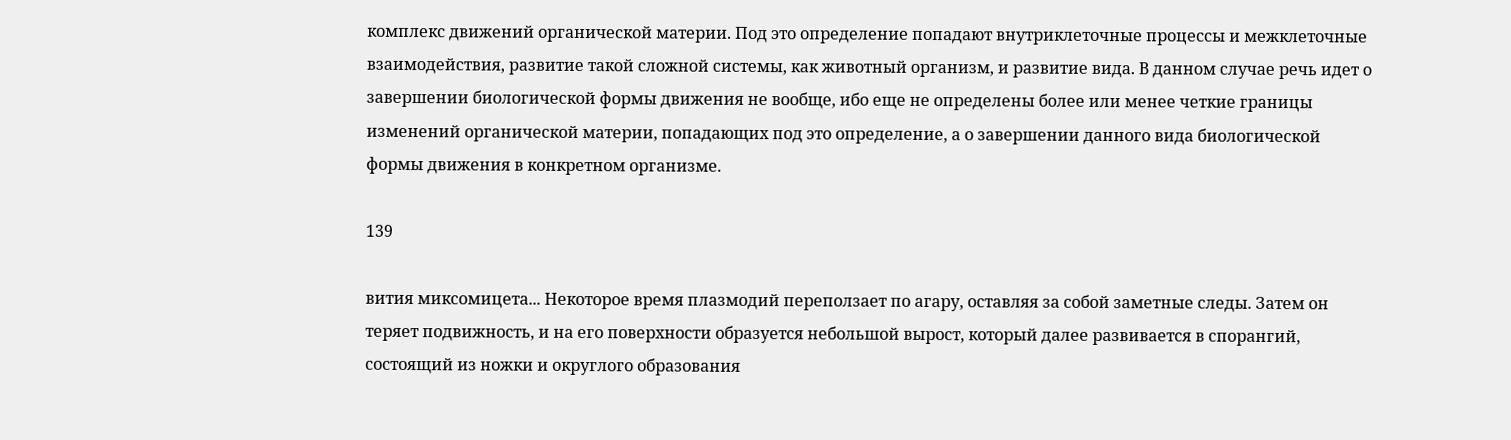комплекс движений органической материи. Под это определение попадают внутриклеточные процессы и межклеточные взаимодействия, развитие такой сложной системы, как животный организм, и развитие вида. В данном случае речь идет о завершении биологической формы движения не вообще, ибо еще не определены более или менее четкие границы изменений органической материи, попадающих под это определение, а о завершении данного вида биологической формы движения в конкретном организме.

139

вития миксомицета... Некоторое время плазмодий переползает по агару, оставляя за собой заметные следы. Затем он теряет подвижность, и на его поверхности образуется небольшой вырост, который далее развивается в спорангий, состоящий из ножки и округлого образования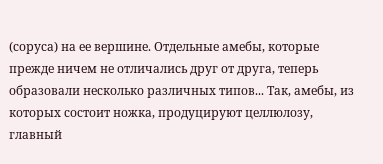(соруса) на ее вершине. Отдельные амебы, которые прежде ничем не отличались друг от друга, теперь образовали несколько различных типов... Так, амебы, из которых состоит ножка, продуцируют целлюлозу, главный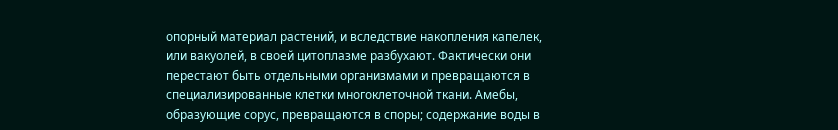опорный материал растений, и вследствие накопления капелек, или вакуолей, в своей цитоплазме разбухают. Фактически они перестают быть отдельными организмами и превращаются в специализированные клетки многоклеточной ткани. Амебы, образующие сорус, превращаются в споры; содержание воды в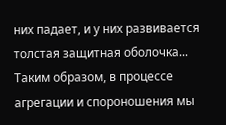них падает, и у них развивается толстая защитная оболочка... Таким образом, в процессе агрегации и спороношения мы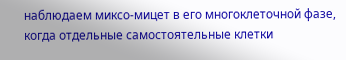наблюдаем миксо-мицет в его многоклеточной фазе, когда отдельные самостоятельные клетки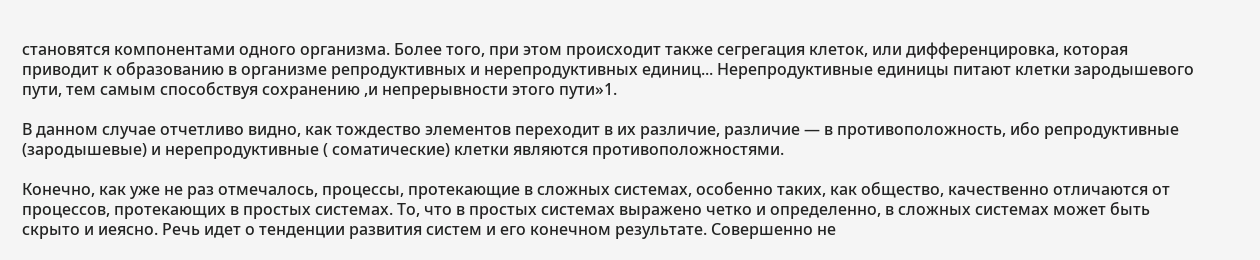становятся компонентами одного организма. Более того, при этом происходит также сегрегация клеток, или дифференцировка, которая приводит к образованию в организме репродуктивных и нерепродуктивных единиц... Нерепродуктивные единицы питают клетки зародышевого пути, тем самым способствуя сохранению ,и непрерывности этого пути»1.

В данном случае отчетливо видно, как тождество элементов переходит в их различие, различие — в противоположность, ибо репродуктивные (зародышевые) и нерепродуктивные ( соматические) клетки являются противоположностями.

Конечно, как уже не раз отмечалось, процессы, протекающие в сложных системах, особенно таких, как общество, качественно отличаются от процессов, протекающих в простых системах. То, что в простых системах выражено четко и определенно, в сложных системах может быть скрыто и иеясно. Речь идет о тенденции развития систем и его конечном результате. Совершенно не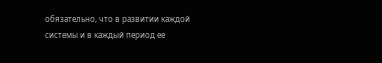обязательно, что в развитии каждой системы и в каждый период ее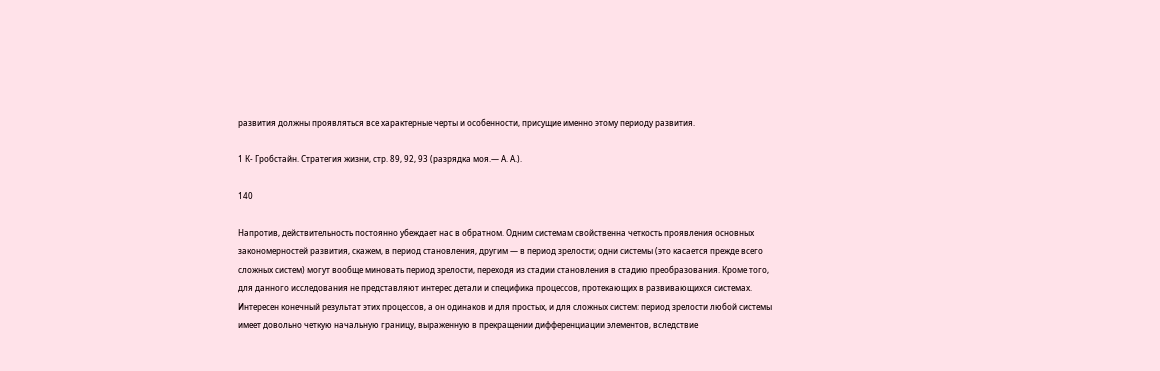развития должны проявляться все характерные черты и особенности, присущие именно этому периоду развития.

1 К- Гробстайн. Стратегия жизни, стр. 89, 92, 93 (разрядка моя.— А. А.).

140

Напротив, действительность постоянно убеждает нас в обратном. Одним системам свойственна четкость проявления основных закономерностей развития, скажем, в период становления, другим — в период зрелости; одни системы (это касается прежде всего сложных систем) могут вообще миновать период зрелости, переходя из стадии становления в стадию преобразования. Кроме того, для данного исследования не представляют интерес детали и специфика процессов, протекающих в развивающихся системах. Интересен конечный результат этих процессов, а он одинаков и для простых, и для сложных систем: период зрелости любой системы имеет довольно четкую начальную границу, выраженную в прекращении дифференциации элементов, вследствие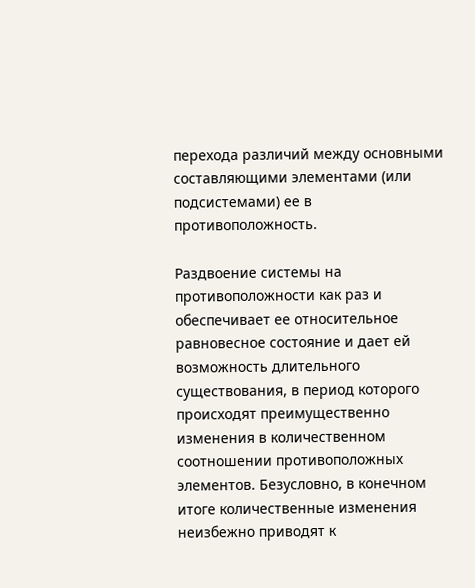перехода различий между основными составляющими элементами (или подсистемами) ее в противоположность.

Раздвоение системы на противоположности как раз и обеспечивает ее относительное равновесное состояние и дает ей возможность длительного существования, в период которого происходят преимущественно изменения в количественном соотношении противоположных элементов. Безусловно, в конечном итоге количественные изменения неизбежно приводят к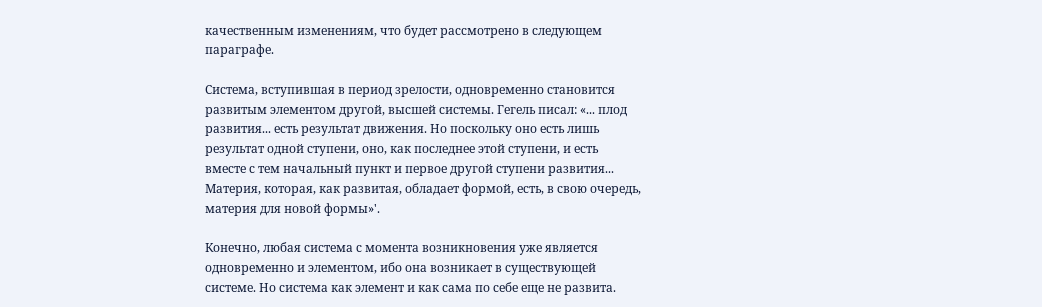качественным изменениям, что будет рассмотрено в следующем параграфе.

Система, вступившая в период зрелости, одновременно становится развитым элементом другой, высшей системы. Гегель писал: «... плод развития... есть результат движения. Но поскольку оно есть лишь результат одной ступени, оно, как последнее этой ступени, и есть вместе с тем начальный пункт и первое другой ступени развития... Материя, которая, как развитая, обладает формой, есть, в свою очередь, материя для новой формы»'.

Конечно, любая система с момента возникновения уже является одновременно и элементом, ибо она возникает в существующей системе. Но система как элемент и как сама по себе еще не развита.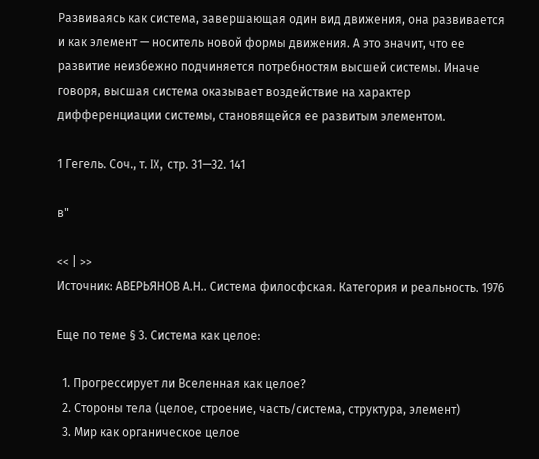Развиваясь как система, завершающая один вид движения, она развивается и как элемент — носитель новой формы движения. А это значит, что ее развитие неизбежно подчиняется потребностям высшей системы. Иначе говоря, высшая система оказывает воздействие на характер дифференциации системы, становящейся ее развитым элементом.

1 Гегель. Соч., т. IX, стр. 31—32. 141

в"

<< | >>
Источник: АВЕРЬЯНОВ А.Н.. Система филосфская. Категория и реальность. 1976

Еще по теме § 3. Система как целое:

  1. Прогрессирует ли Вселенная как целое?
  2. Стороны тела (целое, строение, часть/система, структура, элемент)
  3. Мир как органическое целое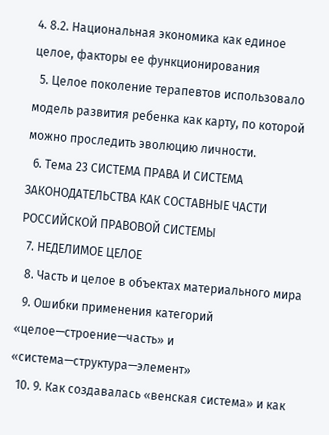4. 8.2. Национальная экономика как единое целое, факторы ее функционирования
  5. Целое поколение терапевтов использовало модель развития ребенка как карту, по которой можно проследить эволюцию личности.
  6. Тема 23 СИСТЕМА ПРАВА И СИСТЕМА ЗАКОНОДАТЕЛЬСТВА КАК СОСТАВНЫЕ ЧАСТИ РОССИЙСКОЙ ПРАВОВОЙ СИСТЕМЫ
  7. НЕДЕЛИМОЕ ЦЕЛОЕ
  8. Часть и целое в объектах материального мира
  9. Ошибки применения категорий «целое—строение—часть» и «система—структура—элемент»
  10. 9. Как создавалась «венская система» и как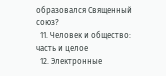образовался Священный союз?
  11. Человек и общество: часть и целое
  12. Электронные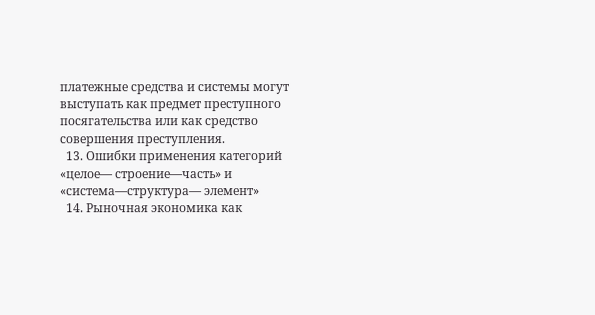платежные средства и системы могут выступать как предмет преступного посягательства или как средство совершения преступления.
  13. Ошибки применения категорий «целое— строение—часть» и «система—структура— элемент»
  14. Рыночная экономика как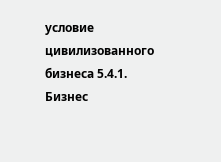условие цивилизованного бизнеса 5.4.1. Бизнес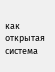как открытая система